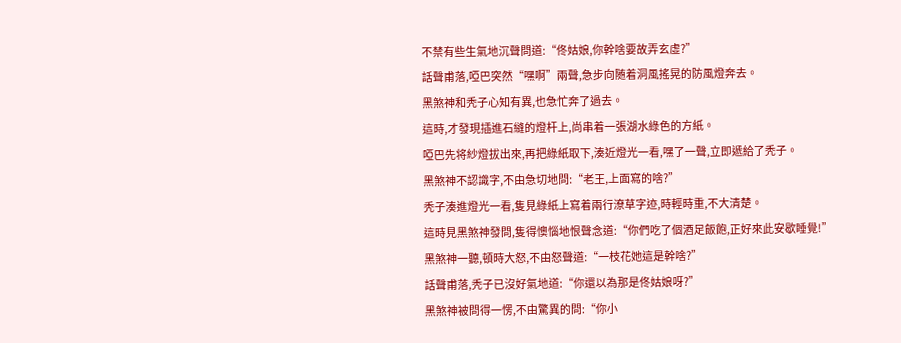不禁有些生氣地沉聲問道:“佟姑娘,你幹啥要故弄玄虛?”
話聲甫落,啞巴突然“嘿啊”兩聲,急步向随着洞風搖晃的防風燈奔去。
黑煞神和秃子心知有異,也急忙奔了過去。
這時,才發現插進石縫的燈杆上,尚串着一張湖水綠色的方紙。
啞巴先将紗燈拔出來,再把綠紙取下,湊近燈光一看,嘿了一聲,立即遞給了秃子。
黑煞神不認識字,不由急切地問:“老王,上面寫的啥?”
秃子湊進燈光一看,隻見綠紙上寫着兩行潦草字迹,時輕時重,不大清楚。
這時見黑煞神發問,隻得懊惱地恨聲念道:“你們吃了個酒足飯飽,正好來此安歇睡覺!”
黑煞神一聽,頓時大怒,不由怒聲道:“一枝花她這是幹啥?”
話聲甫落,秃子已沒好氣地道:“你還以為那是佟姑娘呀?”
黑煞神被問得一愣,不由驚異的問:“你小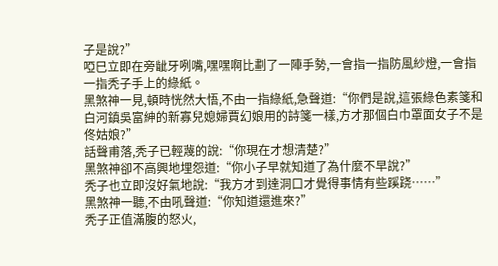子是說?”
啞巳立即在旁龇牙咧嘴,嘿嘿啊比劃了一陣手勢,一會指一指防風紗燈,一會指一指秃子手上的綠紙。
黑煞神一見,頓時恍然大悟,不由一指綠紙,急聲道:“你們是說,這張綠色素箋和白河鎮吳富紳的新寡兒媳婦賈幻娘用的詩箋一樣,方才那個白巾罩面女子不是佟姑娘?”
話聲甫落,秃子已輕蔑的說:“你現在才想清楚?”
黑煞神卻不高興地埋怨道:“你小子早就知道了為什麼不早說?”
秃子也立即沒好氣地說:“我方才到達洞口才覺得事情有些蹊跷……”
黑煞神一聽,不由吼聲道:“你知道還進來?”
秃子正值滿腹的怒火,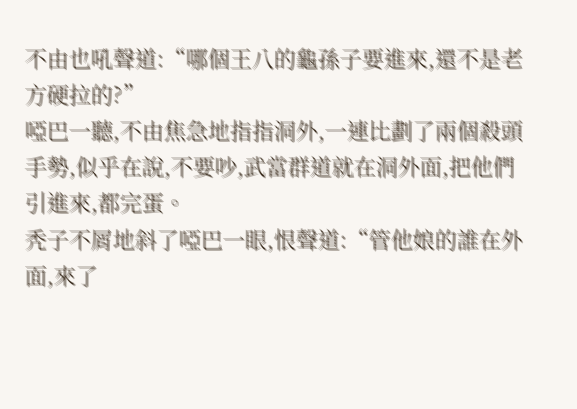不由也吼聲道:“哪個王八的龜孫子要進來,還不是老方硬拉的?”
啞巴一聽,不由焦急地指指洞外,一連比劃了兩個殺頭手勢,似乎在說,不要吵,武當群道就在洞外面,把他們引進來,都完蛋。
秃子不屑地斜了啞巴一眼,恨聲道:“管他娘的誰在外面,來了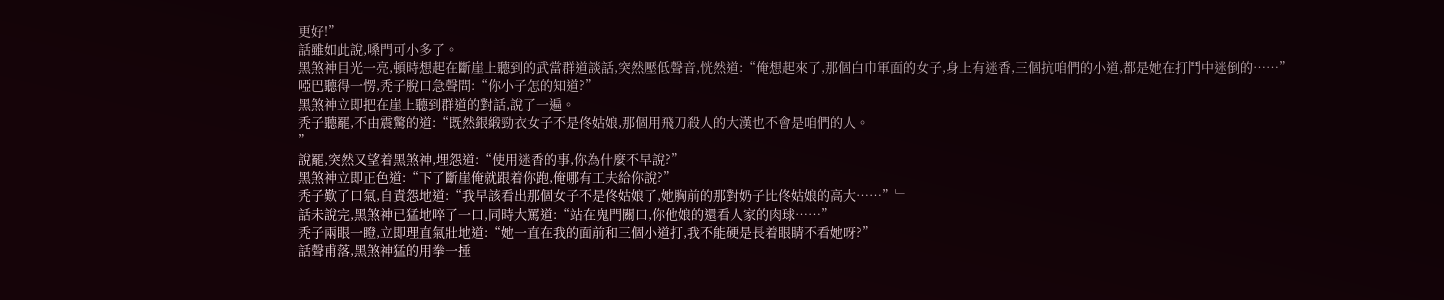更好!”
話雖如此說,嗓門可小多了。
黑煞神目光一亮,頓時想起在斷崖上聽到的武當群道談話,突然壓低聲音,恍然道:“俺想起來了,那個白巾軍面的女子,身上有迷香,三個抗咱們的小道,都是她在打鬥中迷倒的……”
啞巴聽得一愣,秃子脫口急聲問:“你小子怎的知道?”
黑煞神立即把在崖上聽到群道的對話,說了一遍。
秃子聽罷,不由震驚的道:“既然銀緞勁衣女子不是佟姑娘,那個用飛刀殺人的大漢也不會是咱們的人。
”
說罷,突然又望着黑煞神,埋怨道:“使用迷香的事,你為什麼不早說?”
黑煞神立即正色道:“下了斷崖俺就跟着你跑,俺哪有工夫給你說?”
秃子歎了口氣,自責怨地道:“我早該看出那個女子不是佟姑娘了,她胸前的那對奶子比佟姑娘的高大……”﹂
話未說完,黑煞神已猛地啐了一口,同時大罵道:“站在鬼門關口,你他娘的還看人家的肉球……”
秃子兩眼一瞪,立即理直氣壯地道:“她一直在我的面前和三個小道打,我不能硬是長着眼睛不看她呀?”
話聲甫落,黑煞神猛的用拳一捶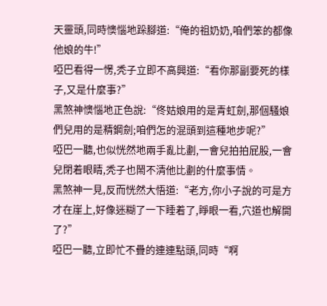天靈頭,同時懊惱地跺腳道:“俺的祖奶奶,咱們笨的都像他娘的牛!”
啞巴看得一愣,秃子立即不高興道:“看你那副要死的樣子,又是什麼事?”
黑煞神懊惱地正色說:“佟姑娘用的是青虹劍,那個騷娘們兒用的是精鋼劍;咱們怎的混頭到這種地步呢?”
啞巴一聽,也似恍然地兩手亂比劃,一會兒拍拍屁股,一會兒閉着眼睛,秃子也鬧不清他比劃的什麼事情。
黑煞神一見,反而恍然大悟道:“老方,你小子說的可是方才在崖上,好像迷糊了一下睡着了,睜眼一看,穴道也解開了?”
啞巴一聽,立即忙不疊的連連點頭,同時“啊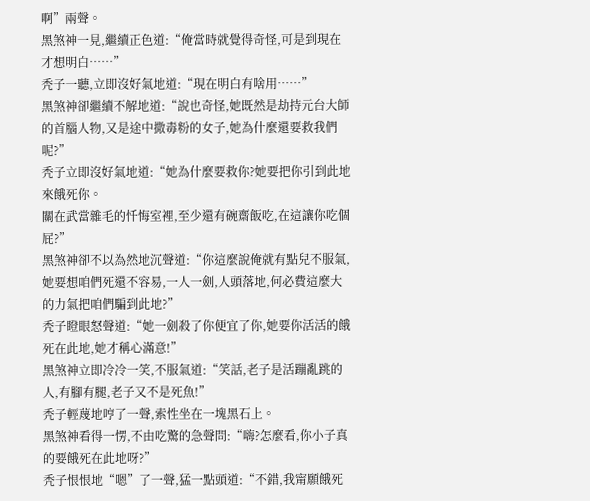啊”兩聲。
黑煞神一見,繼續正色道:“俺當時就覺得奇怪,可是到現在才想明白……”
秃子一聽,立即沒好氣地道:“現在明白有啥用……”
黑煞神卻繼續不解地道:“說也奇怪,她既然是劫持元台大師的首腦人物,又是途中撒毒粉的女子,她為什麼還要救我們呢?”
秃子立即沒好氣地道:“她為什麼要救你?她要把你引到此地來餓死你。
關在武當雜毛的忏悔室裡,至少還有碗齋飯吃,在這讓你吃個屁?”
黑煞神卻不以為然地沉聲道:“你這麼說俺就有點兒不服氣,她要想咱們死還不容易,一人一劍,人頭落地,何必費這麼大的力氣把咱們騙到此地?”
秃子瞪眼怒聲道:“她一劍殺了你便宜了你,她要你活活的餓死在此地,她才稱心滿意!”
黑煞神立即冷冷一笑,不服氣道:“笑話,老子是活蹦亂跳的人,有腳有腿,老子又不是死魚!”
秃子輕蔑地哼了一聲,索性坐在一塊黑石上。
黑煞神看得一愣,不由吃驚的急聲問:“嗨?怎麼看,你小子真的要餓死在此地呀?”
秃子恨恨地“嗯”了一聲,猛一點頭道:“不錯,我甯願餓死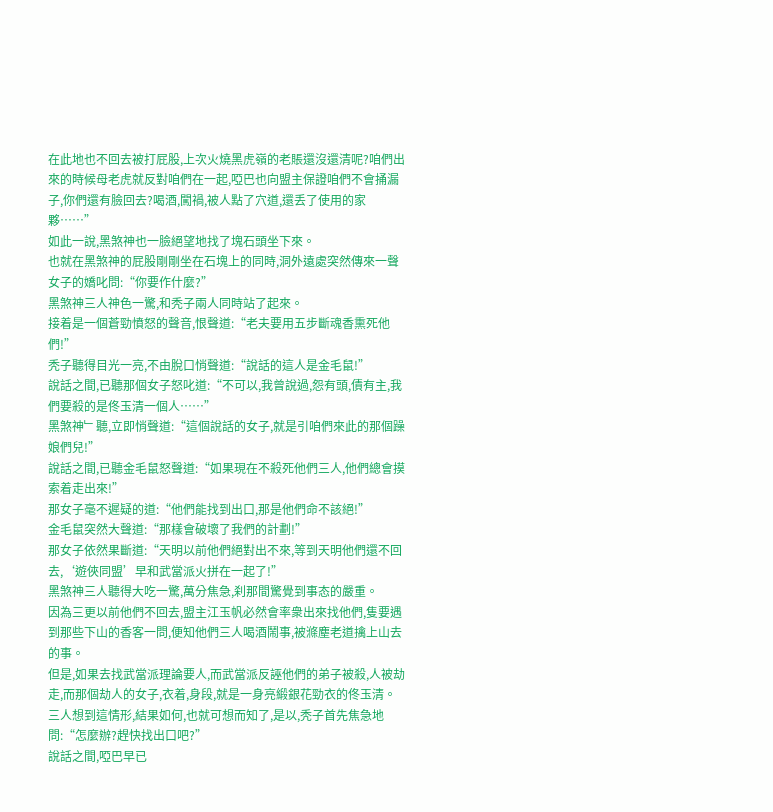在此地也不回去被打屁股,上次火燒黑虎嶺的老賬還沒還清呢?咱們出來的時候母老虎就反對咱們在一起,啞巴也向盟主保證咱們不會捅漏子,你們還有臉回去?喝酒,闖禍,被人點了穴道,還丢了使用的家夥……”
如此一說,黑煞神也一臉絕望地找了塊石頭坐下來。
也就在黑煞神的屁股剛剛坐在石塊上的同時,洞外遠處突然傳來一聲女子的嬌叱問:“你要作什麼?”
黑煞神三人神色一驚,和秃子兩人同時站了起來。
接着是一個蒼勁憤怒的聲音,恨聲道:“老夫要用五步斷魂香熏死他們!”
秃子聽得目光一亮,不由脫口悄聲道:“說話的這人是金毛鼠!”
說話之間,已聽那個女子怒叱道:“不可以,我曾說過,怨有頭,債有主,我們要殺的是佟玉清一個人……”
黑煞神﹂聽,立即悄聲道:“這個說話的女子,就是引咱們來此的那個躁娘們兒!”
說話之間,已聽金毛鼠怒聲道:“如果現在不殺死他們三人,他們總會摸索着走出來!”
那女子毫不遲疑的道:“他們能找到出口,那是他們命不該絕!”
金毛鼠突然大聲道:“那樣會破壞了我們的計劃!”
那女子依然果斷道:“天明以前他們絕對出不來,等到天明他們還不回去,‘遊俠同盟’早和武當派火拼在一起了!”
黑煞神三人聽得大吃一驚,萬分焦急,刹那間驚覺到事态的嚴重。
因為三更以前他們不回去,盟主江玉帆必然會率衆出來找他們,隻要遇到那些下山的香客一問,便知他們三人喝酒鬧事,被滌塵老道擒上山去的事。
但是,如果去找武當派理論要人,而武當派反誣他們的弟子被殺,人被劫走,而那個劫人的女子,衣着,身段,就是一身亮緞銀花勁衣的佟玉清。
三人想到這情形,結果如何,也就可想而知了,是以,秃子首先焦急地問:“怎麼辦?趕快找出口吧?”
說話之間,啞巴早已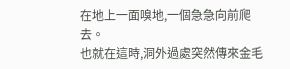在地上一面嗅地,一個急急向前爬去。
也就在這時,洞外過處突然傳來金毛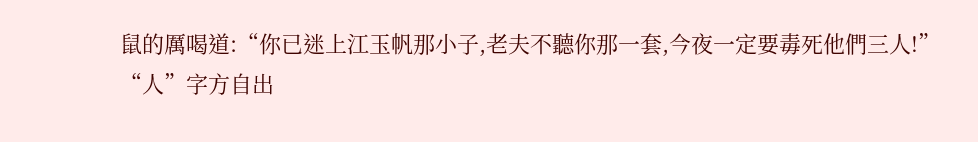鼠的厲喝道:“你已迷上江玉帆那小子,老夫不聽你那一套,今夜一定要毒死他們三人!”
“人”字方自出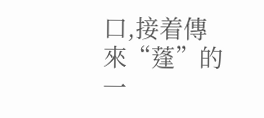口,接着傳來“蓬”的一